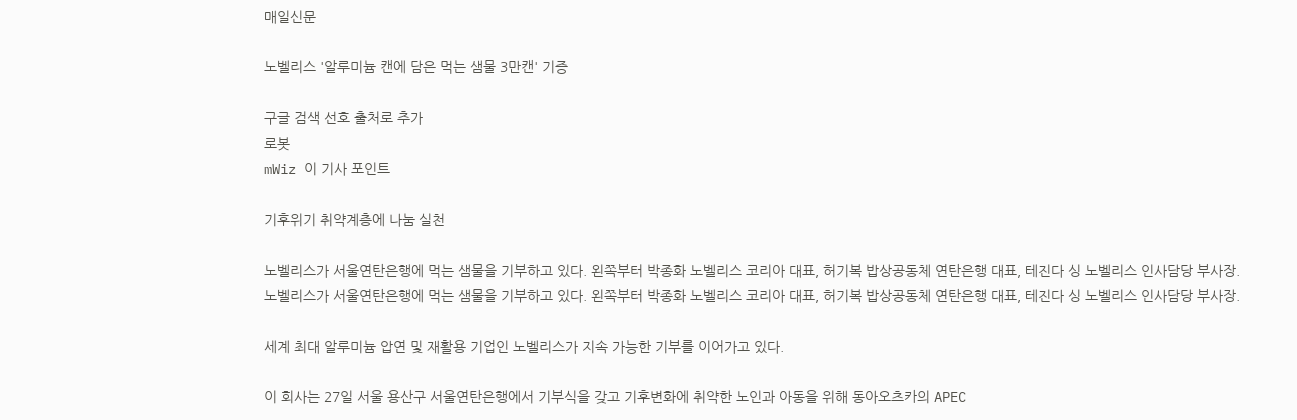매일신문

노벨리스 '알루미늄 캔에 담은 먹는 샘물 3만캔' 기증

구글 검색 선호 출처로 추가
로봇
mWiz 이 기사 포인트

기후위기 취약계층에 나눔 실천

노벨리스가 서울연탄은행에 먹는 샘물을 기부하고 있다. 왼쪽부터 박종화 노벨리스 코리아 대표, 허기복 밥상공동체 연탄은행 대표, 테진다 싱 노벨리스 인사담당 부사장.
노벨리스가 서울연탄은행에 먹는 샘물을 기부하고 있다. 왼쪽부터 박종화 노벨리스 코리아 대표, 허기복 밥상공동체 연탄은행 대표, 테진다 싱 노벨리스 인사담당 부사장.

세계 최대 알루미늄 압연 및 재활용 기업인 노벨리스가 지속 가능한 기부를 이어가고 있다.

이 회사는 27일 서울 용산구 서울연탄은행에서 기부식을 갖고 기후변화에 취약한 노인과 아동을 위해 동아오츠카의 APEC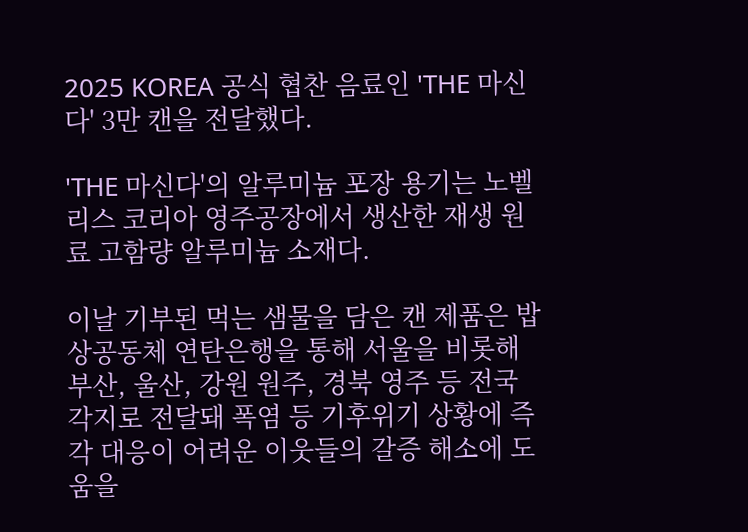2025 KOREA 공식 협찬 음료인 'THE 마신다' 3만 캔을 전달했다.

'THE 마신다'의 알루미늄 포장 용기는 노벨리스 코리아 영주공장에서 생산한 재생 원료 고함량 알루미늄 소재다.

이날 기부된 먹는 샘물을 담은 캔 제품은 밥상공동체 연탄은행을 통해 서울을 비롯해 부산, 울산, 강원 원주, 경북 영주 등 전국 각지로 전달돼 폭염 등 기후위기 상황에 즉각 대응이 어려운 이웃들의 갈증 해소에 도움을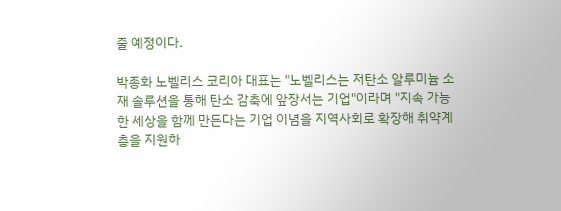줄 예정이다.

박종화 노벨리스 코리아 대표는 "노벨리스는 저탄소 알루미늄 소재 솔루션을 통해 탄소 감축에 앞장서는 기업"이라며 "지속 가능한 세상을 함께 만든다는 기업 이념을 지역사회로 확장해 취약계층을 지원하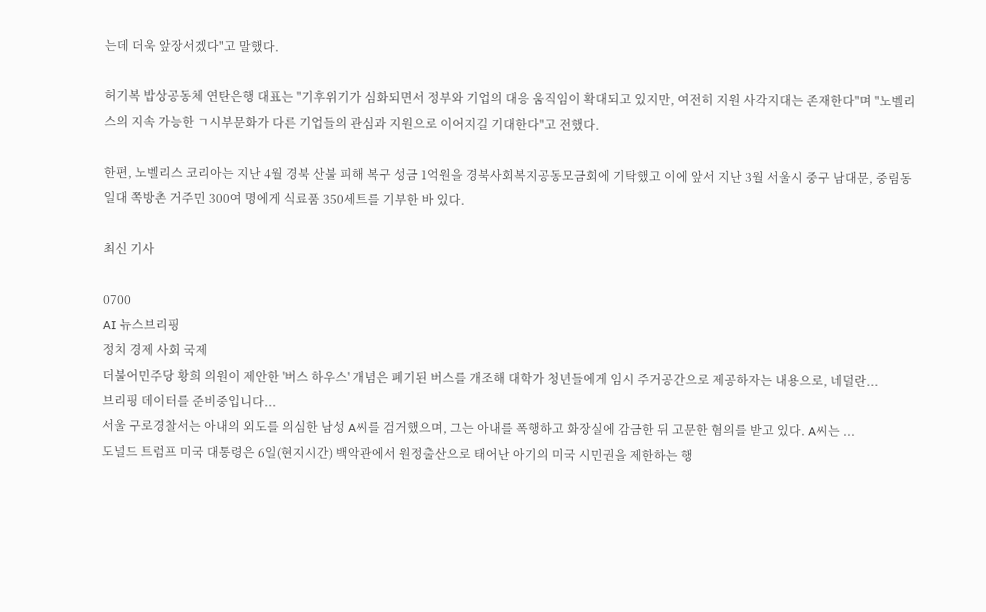는데 더욱 앞장서겠다"고 말했다.

허기복 밥상공동체 연탄은행 대표는 "기후위기가 심화되면서 정부와 기업의 대응 움직임이 확대되고 있지만, 여전히 지원 사각지대는 존재한다"며 "노벨리스의 지속 가능한 ㄱ시부문화가 다른 기업들의 관심과 지원으로 이어지길 기대한다"고 전했다.

한편, 노벨리스 코리아는 지난 4월 경북 산불 피해 복구 성금 1억원을 경북사회복지공동모금회에 기탁했고 이에 앞서 지난 3월 서울시 중구 남대문, 중림동 일대 쪽방촌 거주민 300여 명에게 식료품 350세트를 기부한 바 있다.

최신 기사

0700
AI 뉴스브리핑
정치 경제 사회 국제
더불어민주당 황희 의원이 제안한 '버스 하우스' 개념은 폐기된 버스를 개조해 대학가 청년들에게 임시 주거공간으로 제공하자는 내용으로, 네덜란...
브리핑 데이터를 준비중입니다...
서울 구로경찰서는 아내의 외도를 의심한 남성 A씨를 검거했으며, 그는 아내를 폭행하고 화장실에 감금한 뒤 고문한 혐의를 받고 있다. A씨는 ...
도널드 트럼프 미국 대통령은 6일(현지시간) 백악관에서 원정출산으로 태어난 아기의 미국 시민권을 제한하는 행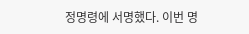정명령에 서명했다. 이번 명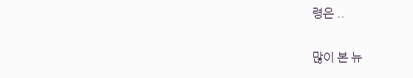령은 ..

많이 본 뉴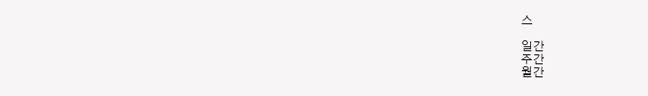스

일간
주간
월간